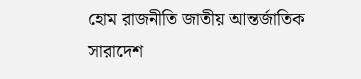হোম রাজনীতি জাতীয় আন্তর্জাতিক সারাদেশ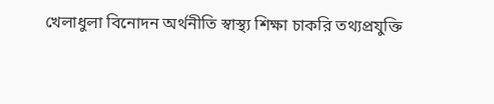খেলাধুলা বিনোদন অর্থনীতি স্বাস্থ্য শিক্ষা চাকরি তথ্যপ্রযুক্তি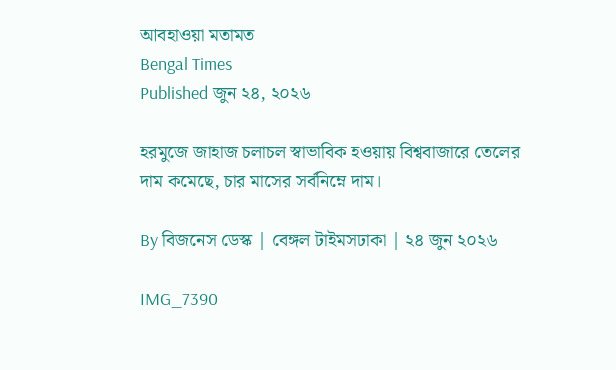আবহাওয়া মতামত
Bengal Times
Published জুন ২৪, ২০২৬

হরমুজে জাহাজ চলাচল স্বাভাবিক হওয়ায় বিশ্ববাজারে তেলের দাম কমেছে, চার মাসের সর্বনিম্নে দাম।

By বিজনেস ডেস্ক | বেঙ্গল টাইমসঢাকা | ২৪ জুন ২০২৬

IMG_7390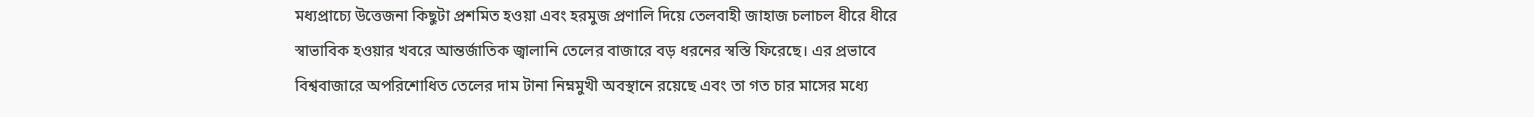মধ্যপ্রাচ্যে উত্তেজনা কিছুটা প্রশমিত হওয়া এবং হরমুজ প্রণালি দিয়ে তেলবাহী জাহাজ চলাচল ধীরে ধীরে স্বাভাবিক হওয়ার খবরে আন্তর্জাতিক জ্বালানি তেলের বাজারে বড় ধরনের স্বস্তি ফিরেছে। এর প্রভাবে বিশ্ববাজারে অপরিশোধিত তেলের দাম টানা নিম্নমুখী অবস্থানে রয়েছে এবং তা গত চার মাসের মধ্যে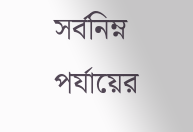সর্বনিম্ন পর্যায়ের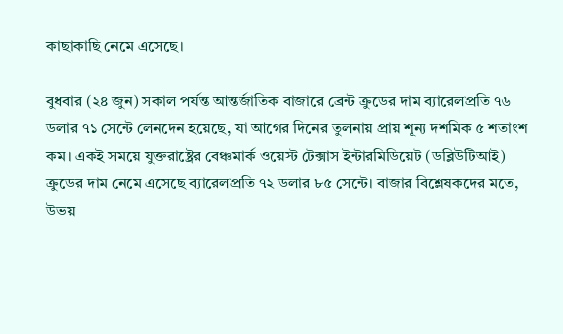কাছাকাছি নেমে এসেছে।

বুধবার (২৪ জুন) সকাল পর্যন্ত আন্তর্জাতিক বাজারে ব্রেন্ট ক্রুডের দাম ব্যারেলপ্রতি ৭৬ ডলার ৭১ সেন্টে লেনদেন হয়েছে, যা আগের দিনের তুলনায় প্রায় শূন্য দশমিক ৫ শতাংশ কম। একই সময়ে যুক্তরাষ্ট্রের বেঞ্চমার্ক ওয়েস্ট টেক্সাস ইন্টারমিডিয়েট (ডব্লিউটিআই) ক্রুডের দাম নেমে এসেছে ব্যারেলপ্রতি ৭২ ডলার ৮৫ সেন্টে। বাজার বিশ্লেষকদের মতে, উভয়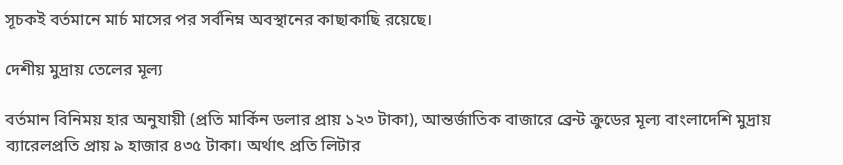সূচকই বর্তমানে মার্চ মাসের পর সর্বনিম্ন অবস্থানের কাছাকাছি রয়েছে।

দেশীয় মুদ্রায় তেলের মূল্য

বর্তমান বিনিময় হার অনুযায়ী (প্রতি মার্কিন ডলার প্রায় ১২৩ টাকা), আন্তর্জাতিক বাজারে ব্রেন্ট ক্রুডের মূল্য বাংলাদেশি মুদ্রায় ব্যারেলপ্রতি প্রায় ৯ হাজার ৪৩৫ টাকা। অর্থাৎ প্রতি লিটার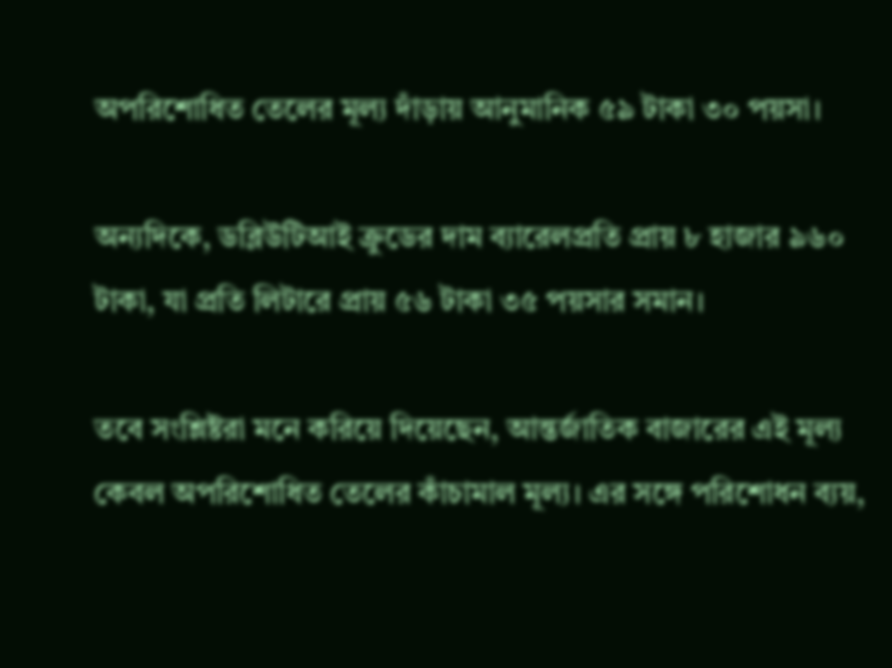অপরিশোধিত তেলের মূল্য দাঁড়ায় আনুমানিক ৫৯ টাকা ৩০ পয়সা।

অন্যদিকে, ডব্লিউটিআই ক্রুডের দাম ব্যারেলপ্রতি প্রায় ৮ হাজার ৯৬০ টাকা, যা প্রতি লিটারে প্রায় ৫৬ টাকা ৩৫ পয়সার সমান।

তবে সংশ্লিষ্টরা মনে করিয়ে দিয়েছেন, আন্তর্জাতিক বাজারের এই মূল্য কেবল অপরিশোধিত তেলের কাঁচামাল মূল্য। এর সঙ্গে পরিশোধন ব্যয়,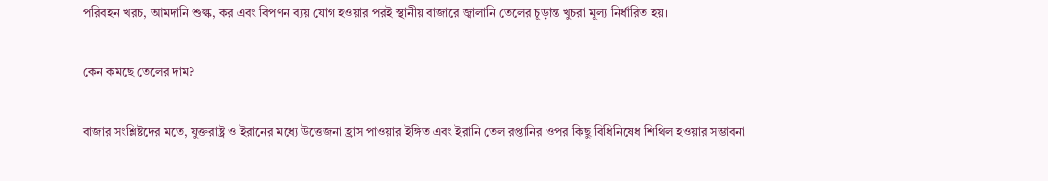পরিবহন খরচ, আমদানি শুল্ক, কর এবং বিপণন ব্যয় যোগ হওয়ার পরই স্থানীয় বাজারে জ্বালানি তেলের চূড়ান্ত খুচরা মূল্য নির্ধারিত হয়।

কেন কমছে তেলের দাম?

বাজার সংশ্লিষ্টদের মতে, যুক্তরাষ্ট্র ও ইরানের মধ্যে উত্তেজনা হ্রাস পাওয়ার ইঙ্গিত এবং ইরানি তেল রপ্তানির ওপর কিছু বিধিনিষেধ শিথিল হওয়ার সম্ভাবনা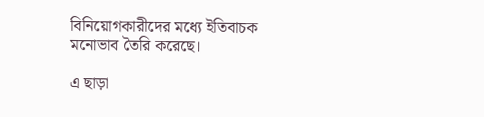বিনিয়োগকারীদের মধ্যে ইতিবাচক মনোভাব তৈরি করেছে।

এ ছাড়া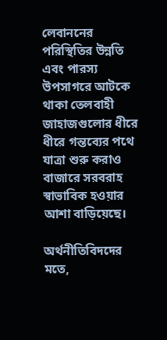লেবাননের পরিস্থিতির উন্নতি এবং পারস্য উপসাগরে আটকে থাকা তেলবাহী জাহাজগুলোর ধীরে ধীরে গন্তব্যের পথে যাত্রা শুরু করাও বাজারে সরবরাহ স্বাভাবিক হওয়ার আশা বাড়িয়েছে।

অর্থনীতিবিদদের মতে,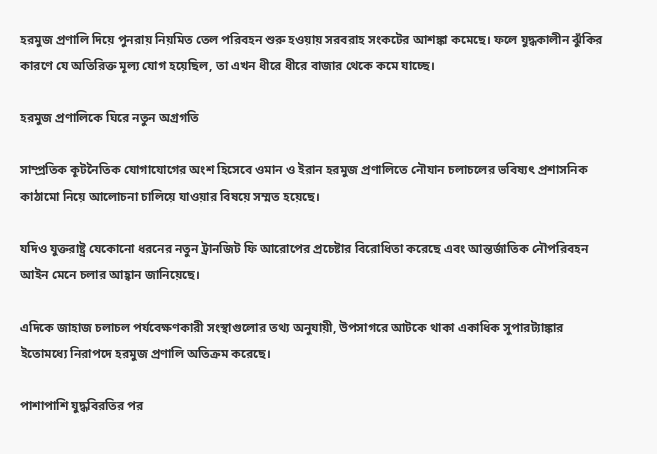হরমুজ প্রণালি দিয়ে পুনরায় নিয়মিত তেল পরিবহন শুরু হওয়ায় সরবরাহ সংকটের আশঙ্কা কমেছে। ফলে যুদ্ধকালীন ঝুঁকির কারণে যে অতিরিক্ত মূল্য যোগ হয়েছিল, তা এখন ধীরে ধীরে বাজার থেকে কমে যাচ্ছে।

হরমুজ প্রণালিকে ঘিরে নতুন অগ্রগতি

সাম্প্রতিক কূটনৈতিক যোগাযোগের অংশ হিসেবে ওমান ও ইরান হরমুজ প্রণালিতে নৌযান চলাচলের ভবিষ্যৎ প্রশাসনিক কাঠামো নিয়ে আলোচনা চালিয়ে যাওয়ার বিষয়ে সম্মত হয়েছে।

যদিও যুক্তরাষ্ট্র যেকোনো ধরনের নতুন ট্রানজিট ফি আরোপের প্রচেষ্টার বিরোধিতা করেছে এবং আন্তর্জাতিক নৌপরিবহন আইন মেনে চলার আহ্বান জানিয়েছে।

এদিকে জাহাজ চলাচল পর্যবেক্ষণকারী সংস্থাগুলোর তথ্য অনুযায়ী, উপসাগরে আটকে থাকা একাধিক সুপারট্যাঙ্কার ইতোমধ্যে নিরাপদে হরমুজ প্রণালি অতিক্রম করেছে।

পাশাপাশি যুদ্ধবিরতির পর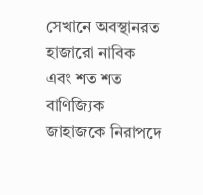সেখানে অবস্থানরত হাজারো নাবিক এবং শত শত বাণিজ্যিক জাহাজকে নিরাপদে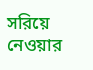সরিয়ে নেওয়ার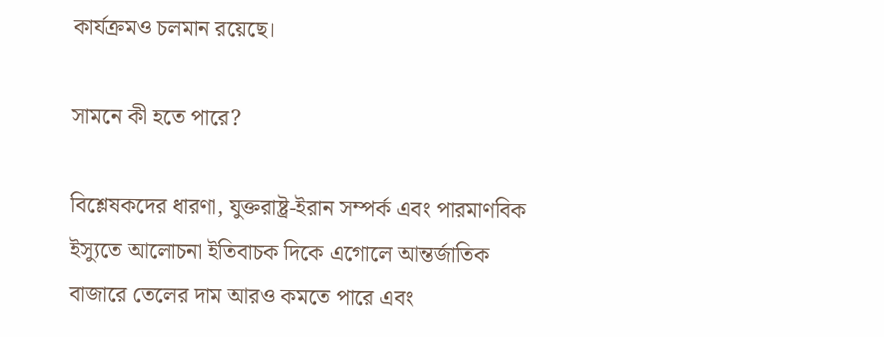কার্যক্রমও চলমান রয়েছে।

সামনে কী হতে পারে?

বিশ্লেষকদের ধারণা, যুক্তরাষ্ট্র-ইরান সম্পর্ক এবং পারমাণবিক ইস্যুতে আলোচনা ইতিবাচক দিকে এগোলে আন্তর্জাতিক বাজারে তেলের দাম আরও কমতে পারে এবং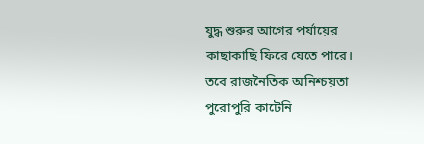যুদ্ধ শুরুর আগের পর্যায়ের কাছাকাছি ফিরে যেতে পারে। তবে রাজনৈতিক অনিশ্চয়তা পুরোপুরি কাটেনি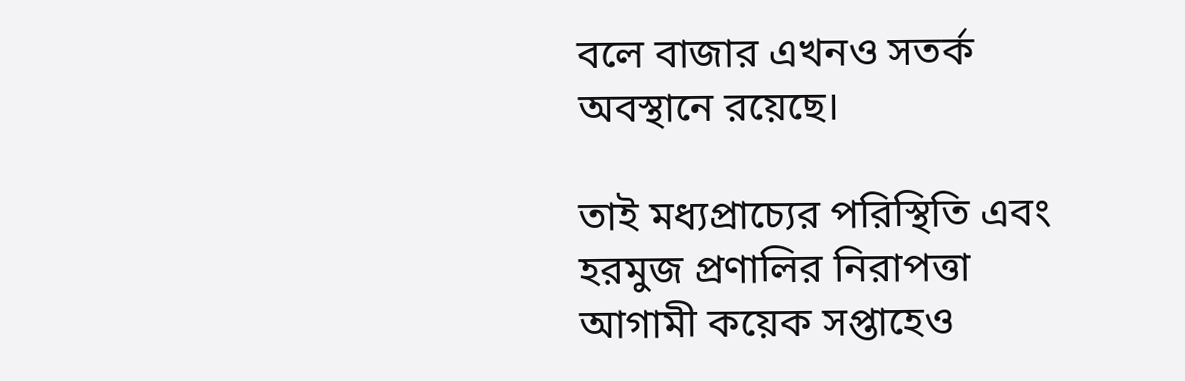বলে বাজার এখনও সতর্ক অবস্থানে রয়েছে।

তাই মধ্যপ্রাচ্যের পরিস্থিতি এবং হরমুজ প্রণালির নিরাপত্তা আগামী কয়েক সপ্তাহেও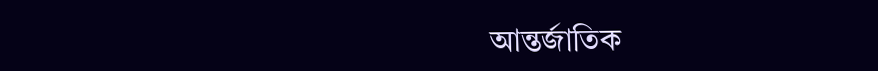আন্তর্জাতিক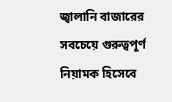জ্বালানি বাজারের সবচেয়ে গুরুত্বপূর্ণ নিয়ামক হিসেবে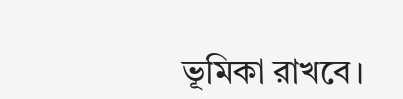ভূমিকা রাখবে।